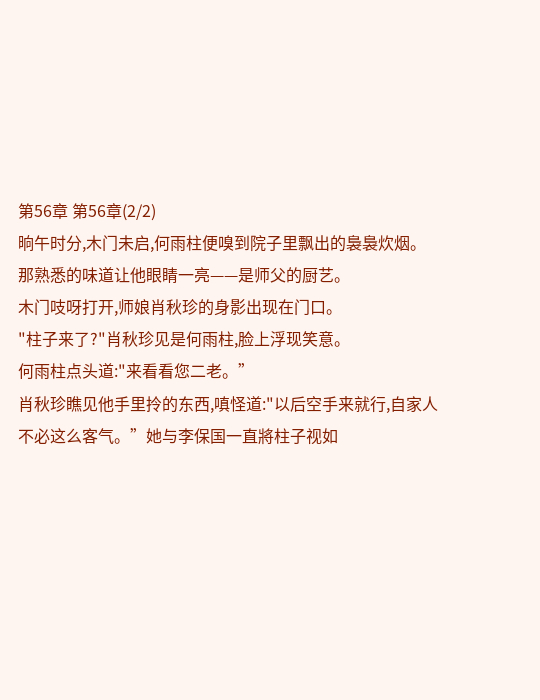第56章 第56章(2/2)
晌午时分,木门未启,何雨柱便嗅到院子里飘出的裊裊炊烟。
那熟悉的味道让他眼睛一亮——是师父的厨艺。
木门吱呀打开,师娘肖秋珍的身影出现在门口。
"柱子来了?"肖秋珍见是何雨柱,脸上浮现笑意。
何雨柱点头道:"来看看您二老。”
肖秋珍瞧见他手里拎的东西,嗔怪道:"以后空手来就行,自家人不必这么客气。”她与李保国一直將柱子视如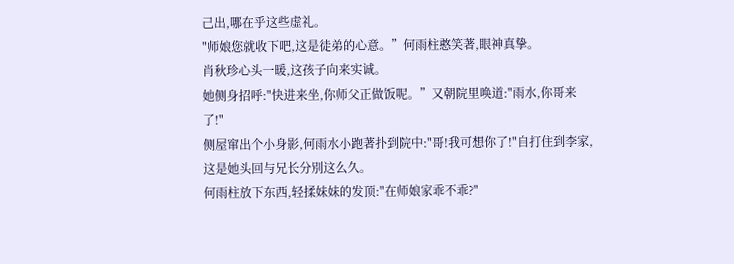己出,哪在乎这些虚礼。
"师娘您就收下吧,这是徒弟的心意。”何雨柱憨笑著,眼神真挚。
肖秋珍心头一暖,这孩子向来实诚。
她侧身招呼:"快进来坐,你师父正做饭呢。”又朝院里唤道:"雨水,你哥来了!"
侧屋窜出个小身影,何雨水小跑著扑到院中:"哥!我可想你了!"自打住到李家,这是她头回与兄长分別这么久。
何雨柱放下东西,轻揉妹妹的发顶:"在师娘家乖不乖?"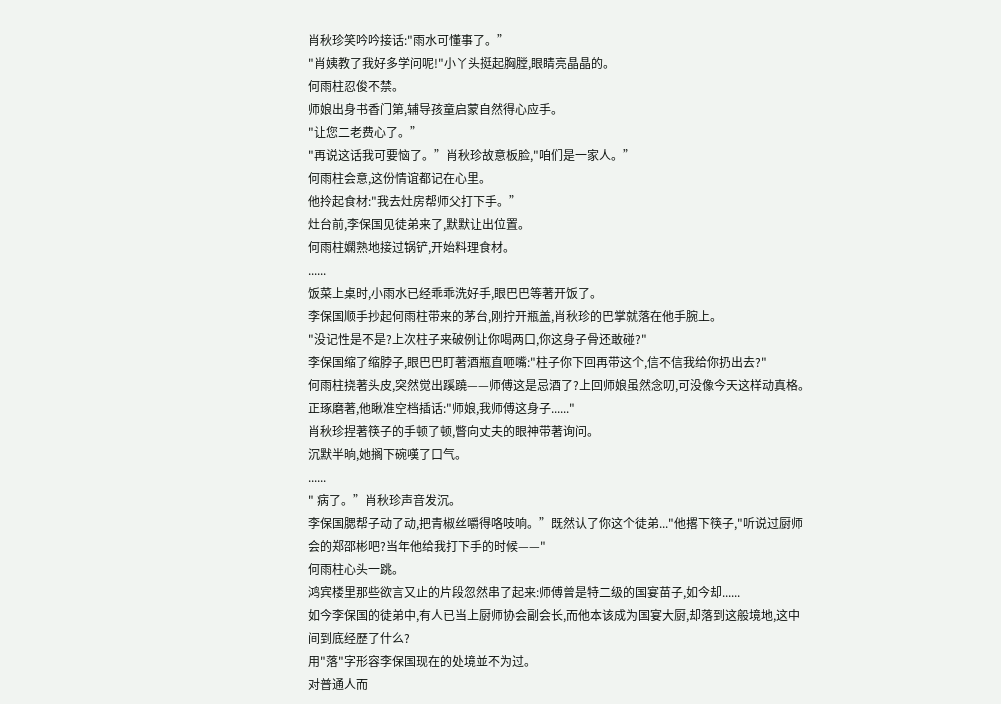肖秋珍笑吟吟接话:"雨水可懂事了。”
"肖姨教了我好多学问呢!"小丫头挺起胸膛,眼睛亮晶晶的。
何雨柱忍俊不禁。
师娘出身书香门第,辅导孩童启蒙自然得心应手。
"让您二老费心了。”
"再说这话我可要恼了。”肖秋珍故意板脸,"咱们是一家人。”
何雨柱会意,这份情谊都记在心里。
他拎起食材:"我去灶房帮师父打下手。”
灶台前,李保国见徒弟来了,默默让出位置。
何雨柱嫻熟地接过锅铲,开始料理食材。
......
饭菜上桌时,小雨水已经乖乖洗好手,眼巴巴等著开饭了。
李保国顺手抄起何雨柱带来的茅台,刚拧开瓶盖,肖秋珍的巴掌就落在他手腕上。
"没记性是不是?上次柱子来破例让你喝两口,你这身子骨还敢碰?"
李保国缩了缩脖子,眼巴巴盯著酒瓶直咂嘴:"柱子你下回再带这个,信不信我给你扔出去?"
何雨柱挠著头皮,突然觉出蹊蹺——师傅这是忌酒了?上回师娘虽然念叨,可没像今天这样动真格。
正琢磨著,他瞅准空档插话:"师娘,我师傅这身子......"
肖秋珍捏著筷子的手顿了顿,瞥向丈夫的眼神带著询问。
沉默半晌,她搁下碗嘆了口气。
......
" 病了。”肖秋珍声音发沉。
李保国腮帮子动了动,把青椒丝嚼得咯吱响。”既然认了你这个徒弟..."他撂下筷子,"听说过厨师会的郑邵彬吧?当年他给我打下手的时候——"
何雨柱心头一跳。
鸿宾楼里那些欲言又止的片段忽然串了起来:师傅曾是特二级的国宴苗子,如今却......
如今李保国的徒弟中,有人已当上厨师协会副会长,而他本该成为国宴大厨,却落到这般境地,这中间到底经歷了什么?
用"落"字形容李保国现在的处境並不为过。
对普通人而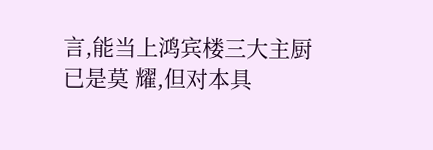言,能当上鸿宾楼三大主厨已是莫 耀,但对本具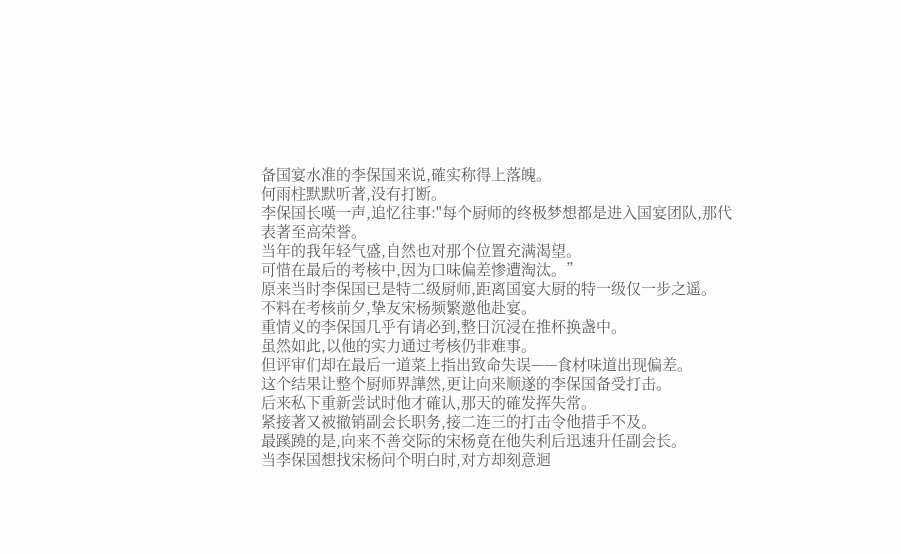备国宴水准的李保国来说,確实称得上落魄。
何雨柱默默听著,没有打断。
李保国长嘆一声,追忆往事:"每个厨师的终极梦想都是进入国宴团队,那代表著至高荣誉。
当年的我年轻气盛,自然也对那个位置充满渴望。
可惜在最后的考核中,因为口味偏差惨遭淘汰。”
原来当时李保国已是特二级厨师,距离国宴大厨的特一级仅一步之遥。
不料在考核前夕,挚友宋杨频繁邀他赴宴。
重情义的李保国几乎有请必到,整日沉浸在推杯换盏中。
虽然如此,以他的实力通过考核仍非难事。
但评审们却在最后一道菜上指出致命失误——食材味道出现偏差。
这个结果让整个厨师界譁然,更让向来顺遂的李保国备受打击。
后来私下重新尝试时他才確认,那天的確发挥失常。
紧接著又被撤销副会长职务,接二连三的打击令他措手不及。
最蹊蹺的是,向来不善交际的宋杨竟在他失利后迅速升任副会长。
当李保国想找宋杨问个明白时,对方却刻意迴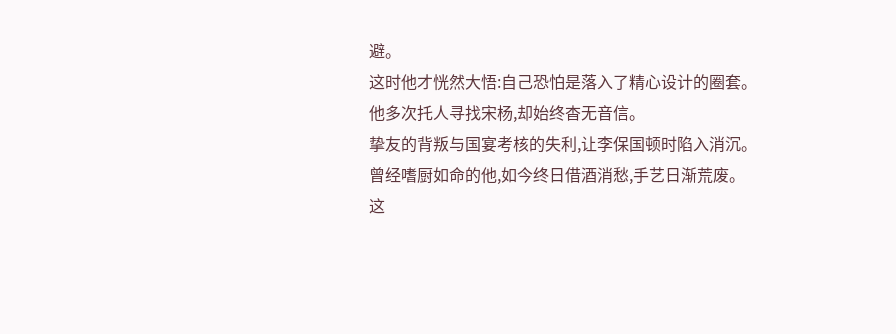避。
这时他才恍然大悟:自己恐怕是落入了精心设计的圈套。
他多次托人寻找宋杨,却始终杳无音信。
挚友的背叛与国宴考核的失利,让李保国顿时陷入消沉。
曾经嗜厨如命的他,如今终日借酒消愁,手艺日渐荒废。
这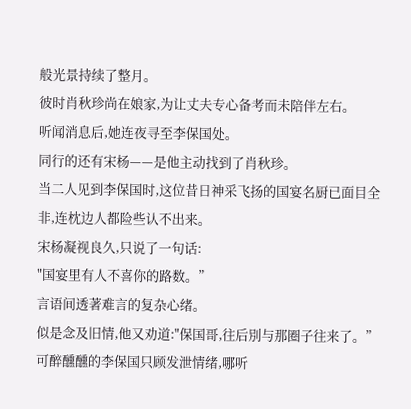般光景持续了整月。
彼时肖秋珍尚在娘家,为让丈夫专心备考而未陪伴左右。
听闻消息后,她连夜寻至李保国处。
同行的还有宋杨——是他主动找到了肖秋珍。
当二人见到李保国时,这位昔日神采飞扬的国宴名厨已面目全非,连枕边人都险些认不出来。
宋杨凝视良久,只说了一句话:
"国宴里有人不喜你的路数。”
言语间透著难言的复杂心绪。
似是念及旧情,他又劝道:"保国哥,往后別与那圈子往来了。”
可醉醺醺的李保国只顾发泄情绪,哪听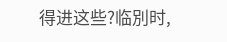得进这些?临別时,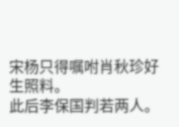宋杨只得嘱咐肖秋珍好生照料。
此后李保国判若两人。